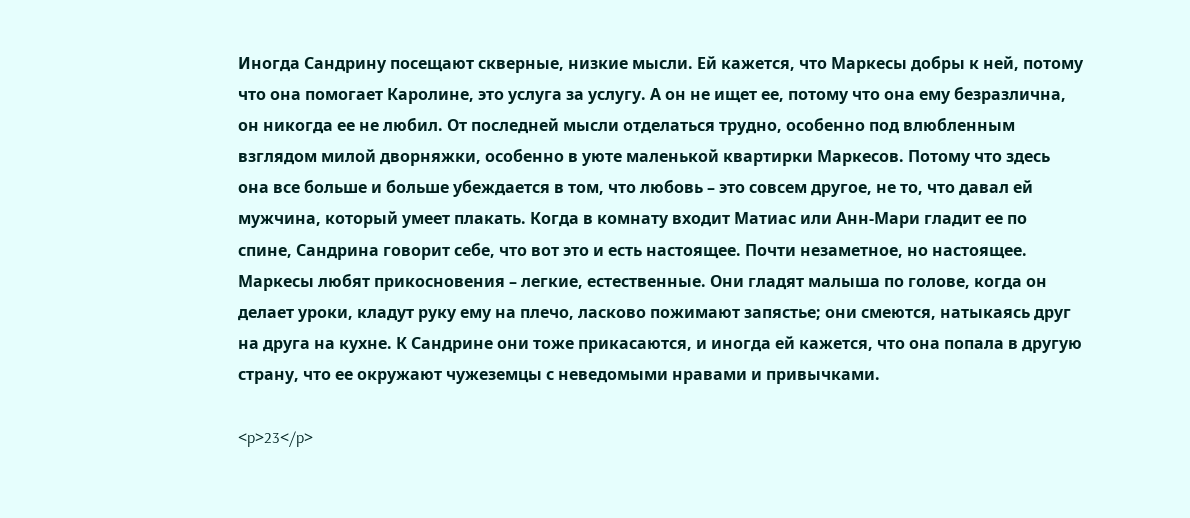Иногда Сандрину посещают скверные, низкие мысли. Ей кажется, что Маркесы добры к ней, потому что она помогает Каролине, это услуга за услугу. А он не ищет ее, потому что она ему безразлична, он никогда ее не любил. От последней мысли отделаться трудно, особенно под влюбленным взглядом милой дворняжки, особенно в уюте маленькой квартирки Маркесов. Потому что здесь она все больше и больше убеждается в том, что любовь – это совсем другое, не то, что давал ей мужчина, который умеет плакать. Когда в комнату входит Матиас или Анн-Мари гладит ее по спине, Сандрина говорит себе, что вот это и есть настоящее. Почти незаметное, но настоящее. Маркесы любят прикосновения – легкие, естественные. Они гладят малыша по голове, когда он делает уроки, кладут руку ему на плечо, ласково пожимают запястье; они смеются, натыкаясь друг на друга на кухне. К Сандрине они тоже прикасаются, и иногда ей кажется, что она попала в другую страну, что ее окружают чужеземцы с неведомыми нравами и привычками.

<p>23</p>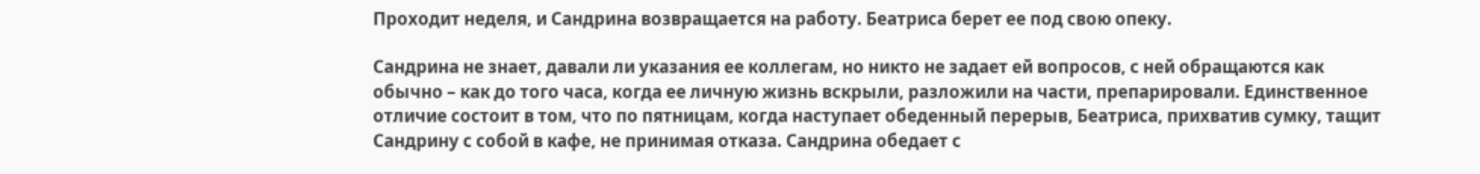Проходит неделя, и Сандрина возвращается на работу. Беатриса берет ее под свою опеку.

Сандрина не знает, давали ли указания ее коллегам, но никто не задает ей вопросов, с ней обращаются как обычно – как до того часа, когда ее личную жизнь вскрыли, разложили на части, препарировали. Единственное отличие состоит в том, что по пятницам, когда наступает обеденный перерыв, Беатриса, прихватив сумку, тащит Сандрину с собой в кафе, не принимая отказа. Сандрина обедает с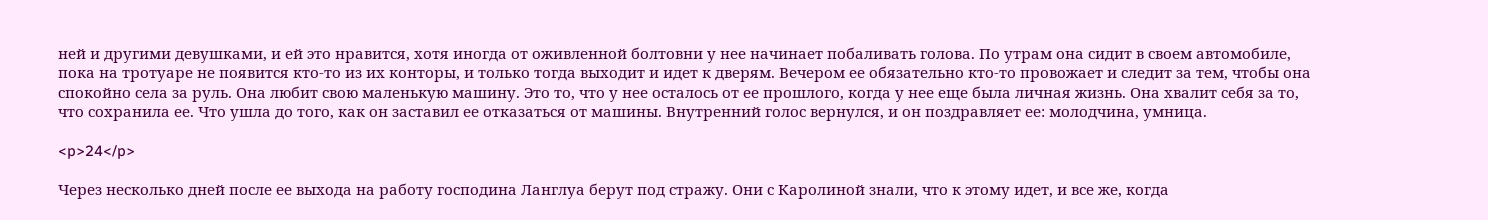ней и другими девушками, и ей это нравится, хотя иногда от оживленной болтовни у нее начинает побаливать голова. По утрам она сидит в своем автомобиле, пока на тротуаре не появится кто-то из их конторы, и только тогда выходит и идет к дверям. Вечером ее обязательно кто-то провожает и следит за тем, чтобы она спокойно села за руль. Она любит свою маленькую машину. Это то, что у нее осталось от ее прошлого, когда у нее еще была личная жизнь. Она хвалит себя за то, что сохранила ее. Что ушла до того, как он заставил ее отказаться от машины. Внутренний голос вернулся, и он поздравляет ее: молодчина, умница.

<p>24</p>

Через несколько дней после ее выхода на работу господина Ланглуа берут под стражу. Они с Каролиной знали, что к этому идет, и все же, когда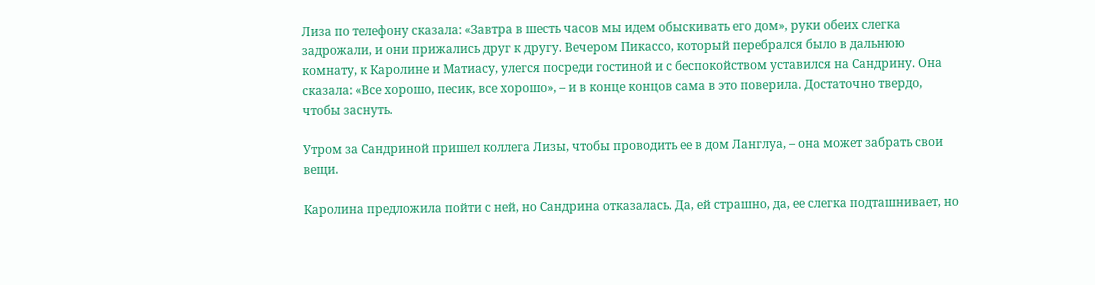Лиза по телефону сказала: «Завтра в шесть часов мы идем обыскивать его дом», руки обеих слегка задрожали, и они прижались друг к другу. Вечером Пикассо, который перебрался было в дальнюю комнату, к Каролине и Матиасу, улегся посреди гостиной и с беспокойством уставился на Сандрину. Она сказала: «Все хорошо, песик, все хорошо», – и в конце концов сама в это поверила. Достаточно твердо, чтобы заснуть.

Утром за Сандриной пришел коллега Лизы, чтобы проводить ее в дом Ланглуа, – она может забрать свои вещи.

Каролина предложила пойти с ней, но Сандрина отказалась. Да, ей страшно, да, ее слегка подташнивает, но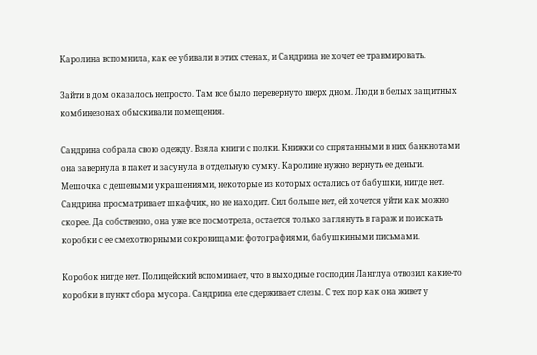Каролина вспомнила, как ее убивали в этих стенах, и Сандрина не хочет ее травмировать.

Зайти в дом оказалось непросто. Там все было перевернуто вверх дном. Люди в белых защитных комбинезонах обыскивали помещения.

Сандрина собрала свою одежду. Взяла книги с полки. Книжки со спрятанными в них банкнотами она завернула в пакет и засунула в отдельную сумку. Каролине нужно вернуть ее деньги. Мешочка с дешевыми украшениями, некоторые из которых остались от бабушки, нигде нет. Сандрина просматривает шкафчик, но не находит. Сил больше нет, ей хочется уйти как можно скорее. Да собственно, она уже все посмотрела, остается только заглянуть в гараж и поискать коробки с ее смехотворными сокровищами: фотографиями, бабушкиными письмами.

Коробок нигде нет. Полицейский вспоминает, что в выходные господин Ланглуа отвозил какие-то коробки в пункт сбора мусора. Сандрина еле сдерживает слезы. С тех пор как она живет у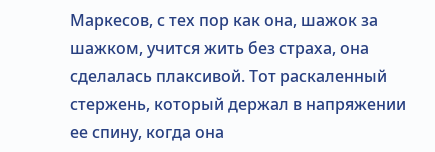Маркесов, с тех пор как она, шажок за шажком, учится жить без страха, она сделалась плаксивой. Тот раскаленный стержень, который держал в напряжении ее спину, когда она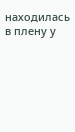находилась в плену у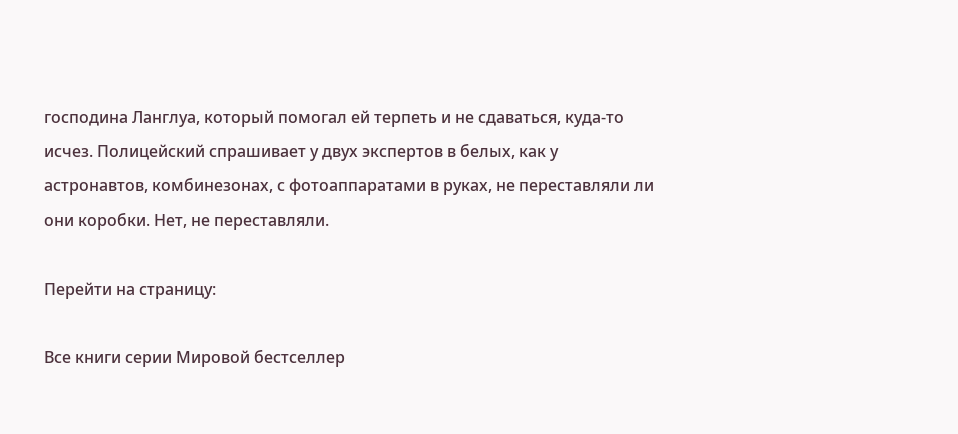господина Ланглуа, который помогал ей терпеть и не сдаваться, куда-то исчез. Полицейский спрашивает у двух экспертов в белых, как у астронавтов, комбинезонах, с фотоаппаратами в руках, не переставляли ли они коробки. Нет, не переставляли.

Перейти на страницу:

Все книги серии Мировой бестселлер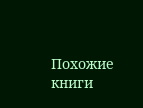Похожие книги